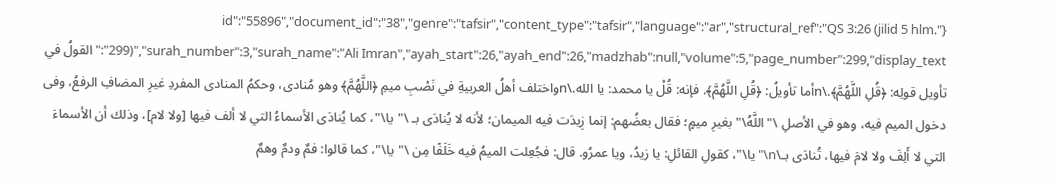{"id":"55896","document_id":"38","genre":"tafsir","content_type":"tafsir","language":"ar","structural_ref":"QS 3:26 (jilid 5 hlm. 299)","surah_number":3,"surah_name":"Ali Imran","ayah_start":26,"ayah_end":26,"madzhab":null,"volume":5,"page_number":299,"display_text":"القولُ في تأويل قولِه: ﴿قُلِ اللَّهُمَّ﴾.\nأما تأويلُ: ﴿قُلِ اللَّهُمَّ﴾. فإنه: قُلْ يا محمد: يا الله.\nواختلف أهلُ العربيةِ في نَصْبِ ميمِ ﴿اللَّهُمَّ﴾ وهو مُنادى، وحكمُ المنادى المفردِ غيرِ المضافِ الرفعُ، وفى دخول الميم فيه، وهو في الأصلِ \"اللَّهُ\" بغيرِ ميمٍ؛ فقال بعضُهم: إنما زِيدَت فيه الميمان؛ لأنه لا يُنادَى بـ \"يا\"، كما يُنادَى الأسماءُ التي لا ألف فيها [ولا لام]، وذلك أن الأسماءَ التي لا أَلِفَ ولا لامَ فيها، تُنادَى بـ\n\"يا\"، كقولِ القائلِ: يا زيدُ، ويا عمرُو. قال: فجُعِلت الميمُ فيه خَلَفًا مِن \"يا\"، كما قالوا: فمٌ ودمٌ وهمٌ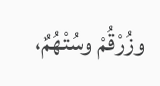وزُرْقُمْ وسُتْهُمٌ،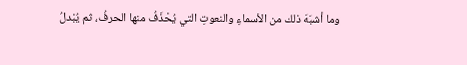وما أشبَهَ ذلك من الأسماءِ والنعوتِ التي يُحْذَفُ منها الحرفُ، ثم يُبْدلُ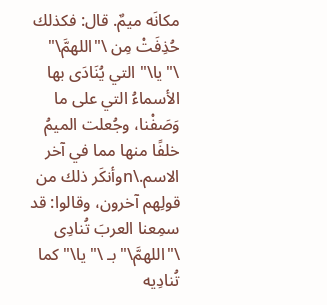مكانَه ميمٌ. قال: فكذلك حُذِفَتْ مِن \"اللهمَّ\" \"يا\" التي يُنَادَى بها الأسماءُ التي على ما وَصَفْنا، وجُعلت الميمُ خلفًا منها مما في آخر الاسم.\nوأنكَر ذلك من قولِهم آخرون، وقالوا: قد سمِعنا العربَ تُنادِى \"اللهمَّ\" بـ \"يا\" كما تُنادِيه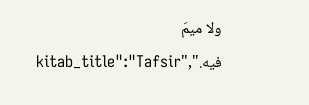ولا ميمَ فيه.","kitab_title":"Tafsir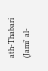ath-Thabari (Jami' al-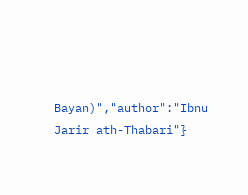Bayan)","author":"Ibnu Jarir ath-Thabari"}